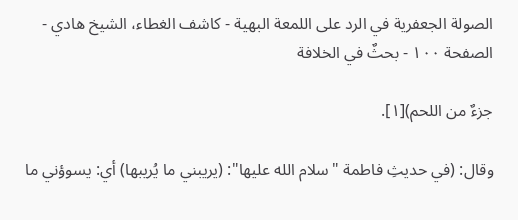الصولة الجعفرية في الرد على اللمعة البهية - كاشف الغطاء، الشيخ هادي - الصفحة ١٠٠ - بحثٌ في الخلافة

جزءٌ من اللحم)[١].

وقال: (في حديثِ فاطمة "سلام الله عليها": (يريبني ما يُريبها) أي: يسوؤني ما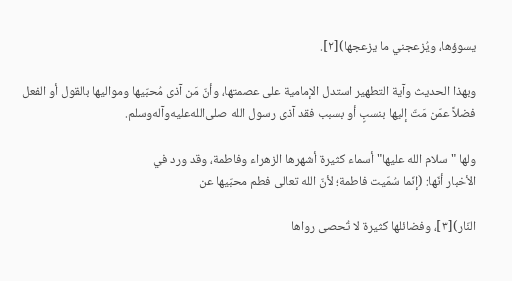يسوؤها، ويُزعجني ما يزعجها)[٢].

وبهذا الحديث وآية التطهير استدل الإمامية على عصمتها، وأنّ مَن آذى مُحبّيها ومواليها بالقول أو الفعل فضلاً عمّن مَتّ إليها بنسبٍ أو بسبب فقد آذى رسول الله صلی‌الله‌علیه‌وآله‌وسلم.

ولها "سلام الله عليها" أسماء كثيرة أشهرها الزهراء وفاطمة، وقد ورد في
الأخبار أنّها: (إنّما سُمّيت فاطمة؛ لأنّ الله تعالى فطم محبّيها عن

النّار)[٣]، وفضائلها كثيرة لا تُحصى رواها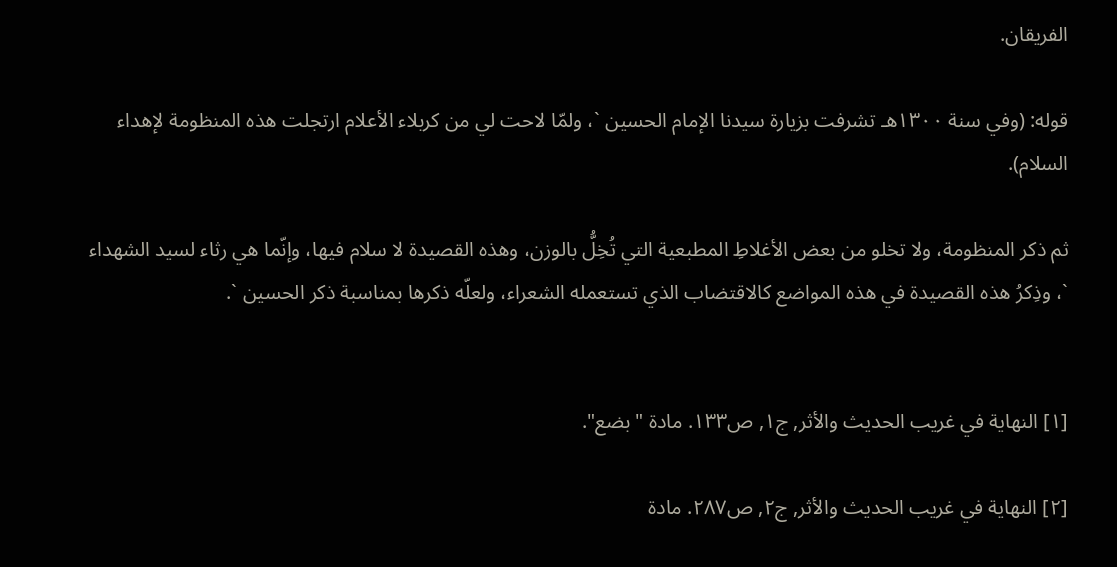الفريقان.

قوله: (وفي سنة ١٣٠٠هـ تشرفت بزيارة سيدنا الإمام الحسين `، ولمّا لاحت لي من كربلاء الأعلام ارتجلت هذه المنظومة لإهداء السلام).

ثم ذكر المنظومة، ولا تخلو من بعض الأغلاطِ المطبعية التي تُخِلُّ بالوزن، وهذه القصيدة لا سلام فيها، وإنّما هي رثاء لسيد الشهداء `، وذِكرُ هذه القصيدة في هذه المواضع كالاقتضاب الذي تستعمله الشعراء، ولعلّه ذكرها بمناسبة ذكر الحسين `.


[١] النهاية في غريب الحديث والأثر, ج١, ص١٣٣. مادة "بضع".

[٢] النهاية في غريب الحديث والأثر, ج٢, ص٢٨٧. مادة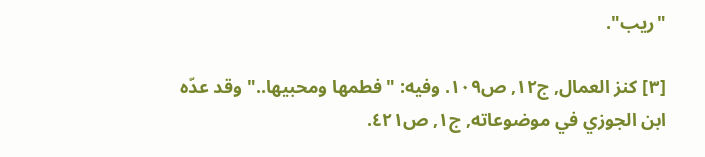"ريب".

[٣] كنز العمال, ج١٢, ص١٠٩. وفيه: "فطمها ومحبيها.." وقد عدّه ابن الجوزي في موضوعاته, ج١, ص٤٢١.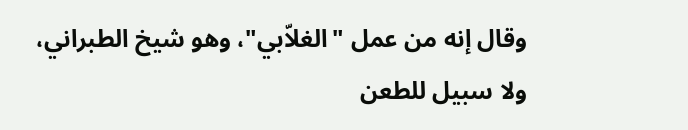وقال إنه من عمل "الغلاّبي"، وهو شيخ الطبراني، ولا سبيل للطعن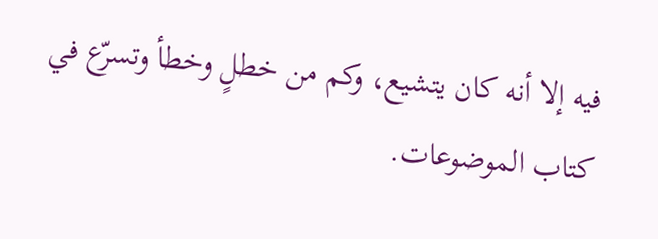فيه إلا أنه كان يتشيع، وكم من خطلٍ وخطأ وتسرّع في كتاب الموضوعات.